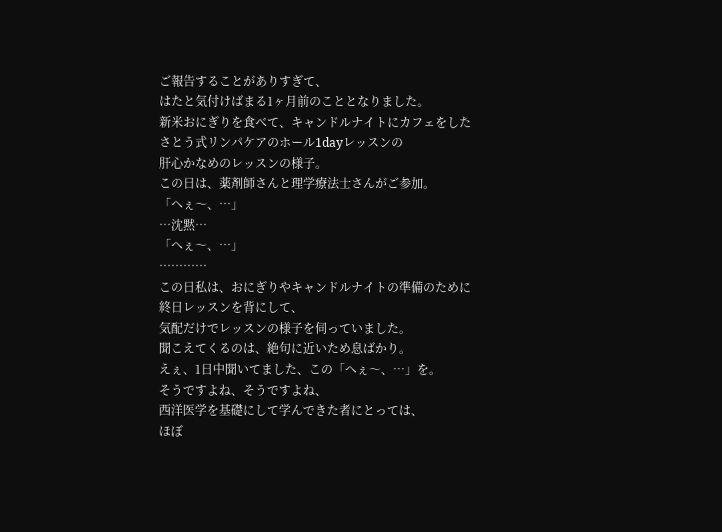ご報告することがありすぎて、
はたと気付けばまる1ヶ月前のこととなりました。
新米おにぎりを食べて、キャンドルナイトにカフェをした
さとう式リンパケアのホール1dayレッスンの
肝心かなめのレッスンの様子。
この日は、薬剤師さんと理学療法士さんがご参加。
「へぇ〜、…」
…沈黙…
「へぇ〜、…」
…………
この日私は、おにぎりやキャンドルナイトの準備のために
終日レッスンを背にして、
気配だけでレッスンの様子を伺っていました。
聞こえてくるのは、絶句に近いため息ばかり。
えぇ、1日中聞いてました、この「へぇ〜、…」を。
そうですよね、そうですよね、
西洋医学を基礎にして学んできた者にとっては、
ほぼ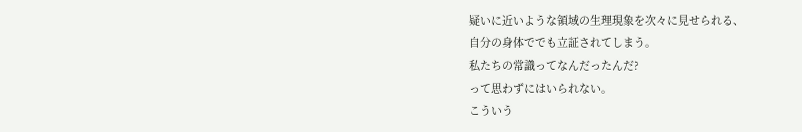疑いに近いような領域の生理現象を次々に見せられる、
自分の身体ででも立証されてしまう。
私たちの常識ってなんだったんだ?
って思わずにはいられない。
こういう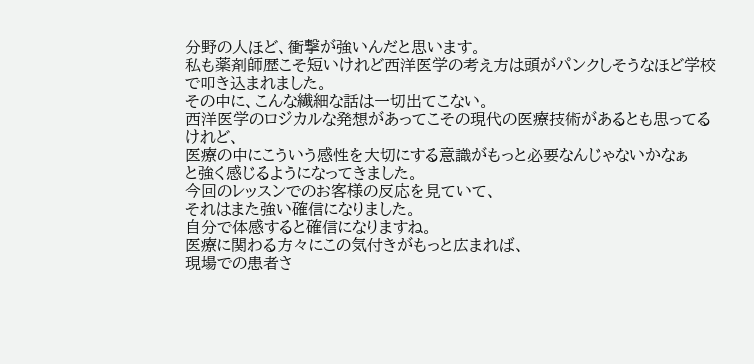分野の人ほど、衝撃が強いんだと思います。
私も薬剤師歴こそ短いけれど西洋医学の考え方は頭がパンクしそうなほど学校で叩き込まれました。
その中に、こんな繊細な話は一切出てこない。
西洋医学のロジカルな発想があってこその現代の医療技術があるとも思ってるけれど、
医療の中にこういう感性を大切にする意識がもっと必要なんじゃないかなぁ
と強く感じるようになってきました。
今回のレッスンでのお客様の反応を見ていて、
それはまた強い確信になりました。
自分で体感すると確信になりますね。
医療に関わる方々にこの気付きがもっと広まれば、
現場での患者さ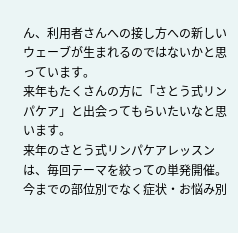ん、利用者さんへの接し方への新しいウェーブが生まれるのではないかと思っています。
来年もたくさんの方に「さとう式リンパケア」と出会ってもらいたいなと思います。
来年のさとう式リンパケアレッスンは、毎回テーマを絞っての単発開催。
今までの部位別でなく症状・お悩み別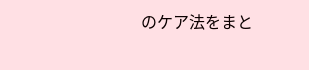のケア法をまと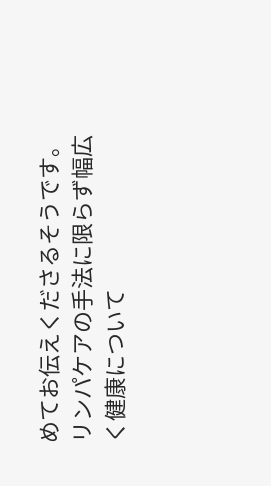めてお伝えくださるそうです。
リンパケアの手法に限らず幅広く健康について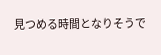見つめる時間となりそうで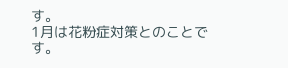す。
1月は花粉症対策とのことです。